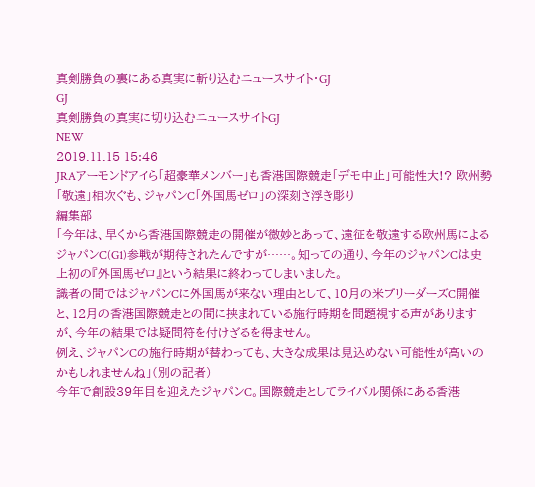真剣勝負の裏にある真実に斬り込むニュースサイト・GJ
GJ
真剣勝負の真実に切り込むニュースサイトGJ
NEW
2019.11.15 15:46
JRAアーモンドアイら「超豪華メンバー」も香港国際競走「デモ中止」可能性大!? 欧州勢「敬遠」相次ぐも、ジャパンC「外国馬ゼロ」の深刻さ浮き彫り
編集部
「今年は、早くから香港国際競走の開催が微妙とあって、遠征を敬遠する欧州馬によるジャパンC(G1)参戦が期待されたんですが……。知っての通り、今年のジャパンCは史上初の『外国馬ゼロ』という結果に終わってしまいました。
識者の間ではジャパンCに外国馬が来ない理由として、10月の米ブリーダーズC開催と、12月の香港国際競走との間に挟まれている施行時期を問題視する声がありますが、今年の結果では疑問符を付けざるを得ません。
例え、ジャパンCの施行時期が替わっても、大きな成果は見込めない可能性が高いのかもしれませんね」(別の記者)
今年で創設39年目を迎えたジャパンC。国際競走としてライバル関係にある香港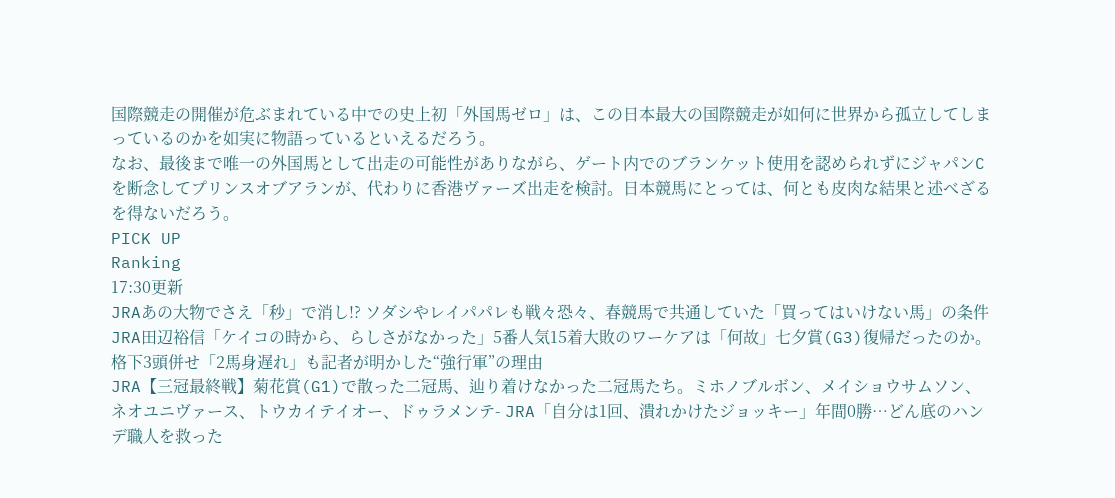国際競走の開催が危ぶまれている中での史上初「外国馬ゼロ」は、この日本最大の国際競走が如何に世界から孤立してしまっているのかを如実に物語っているといえるだろう。
なお、最後まで唯一の外国馬として出走の可能性がありながら、ゲート内でのブランケット使用を認められずにジャパンCを断念してプリンスオブアランが、代わりに香港ヴァーズ出走を検討。日本競馬にとっては、何とも皮肉な結果と述べざるを得ないだろう。
PICK UP
Ranking
17:30更新
JRAあの大物でさえ「秒」で消し!? ソダシやレイパパレも戦々恐々、春競馬で共通していた「買ってはいけない馬」の条件
JRA田辺裕信「ケイコの時から、らしさがなかった」5番人気15着大敗のワーケアは「何故」七夕賞(G3)復帰だったのか。格下3頭併せ「2馬身遅れ」も記者が明かした“強行軍”の理由
JRA【三冠最終戦】菊花賞(G1)で散った二冠馬、辿り着けなかった二冠馬たち。ミホノブルボン、メイショウサムソン、ネオユニヴァース、トウカイテイオー、ドゥラメンテ- JRA「自分は1回、潰れかけたジョッキー」年間0勝…どん底のハンデ職人を救った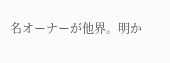名オーナーが他界。明か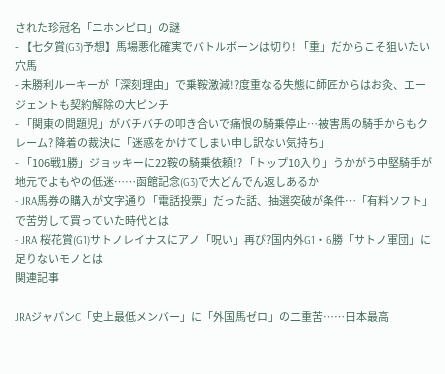された珍冠名「ニホンピロ」の謎
- 【七夕賞(G3)予想】馬場悪化確実でバトルボーンは切り! 「重」だからこそ狙いたい穴馬
- 未勝利ルーキーが「深刻理由」で乗鞍激減!?度重なる失態に師匠からはお灸、エージェントも契約解除の大ピンチ
- 「関東の問題児」がバチバチの叩き合いで痛恨の騎乗停止…被害馬の騎手からもクレーム? 降着の裁決に「迷惑をかけてしまい申し訳ない気持ち」
- 「106戦1勝」ジョッキーに22鞍の騎乗依頼!? 「トップ10入り」うかがう中堅騎手が地元でよもやの低迷……函館記念(G3)で大どんでん返しあるか
- JRA馬券の購入が文字通り「電話投票」だった話、抽選突破が条件…「有料ソフト」で苦労して買っていた時代とは
- JRA 桜花賞(G1)サトノレイナスにアノ「呪い」再び?国内外G1・6勝「サトノ軍団」に足りないモノとは
関連記事

JRAジャパンC「史上最低メンバー」に「外国馬ゼロ」の二重苦……日本最高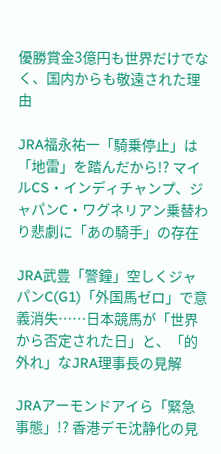優勝賞金3億円も世界だけでなく、国内からも敬遠された理由

JRA福永祐一「騎乗停止」は「地雷」を踏んだから!? マイルCS・インディチャンプ、ジャパンC・ワグネリアン乗替わり悲劇に「あの騎手」の存在

JRA武豊「警鐘」空しくジャパンC(G1)「外国馬ゼロ」で意義消失……日本競馬が「世界から否定された日」と、「的外れ」なJRA理事長の見解

JRAアーモンドアイら「緊急事態」!? 香港デモ沈静化の見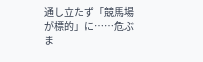通し立たず「競馬場が標的」に……危ぶま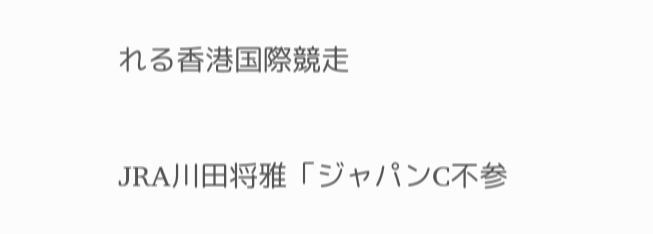れる香港国際競走

JRA川田将雅「ジャパンC不参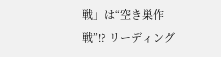戦」は“空き巣作戦”!? リーディング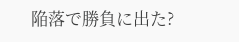陥落で勝負に出た?